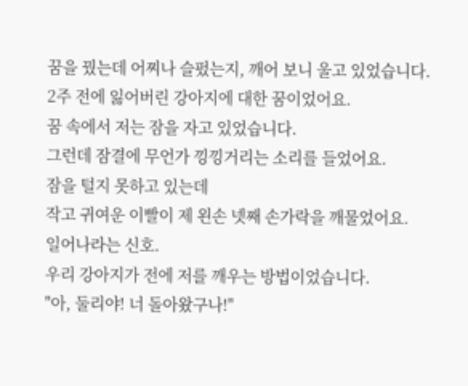꿈을 꿨는데 어찌나 슬펐는지, 깨어 보니 울고 있었습니다.
2주 전에 잃어버린 강아지에 대한 꿈이었어요.
꿈 속에서 저는 잠을 자고 있었습니다.
그런데 잠결에 무언가 낑낑거리는 소리를 들었어요.
잠을 털지 못하고 있는데
작고 귀여운 이빨이 제 왼손 넷째 손가락을 깨물었어요.
일어나라는 신호.
우리 강아지가 전에 저를 깨우는 방법이었습니다.
"아, 둘리야! 너 돌아왔구나!"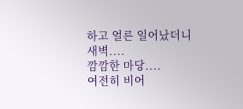하고 얼른 일어났더니
새벽....
깜깜한 마당....
여전히 비어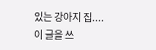있는 강아지 집....
이 글을 쓰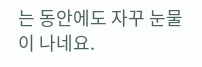는 동안에도 자꾸 눈물이 나네요.